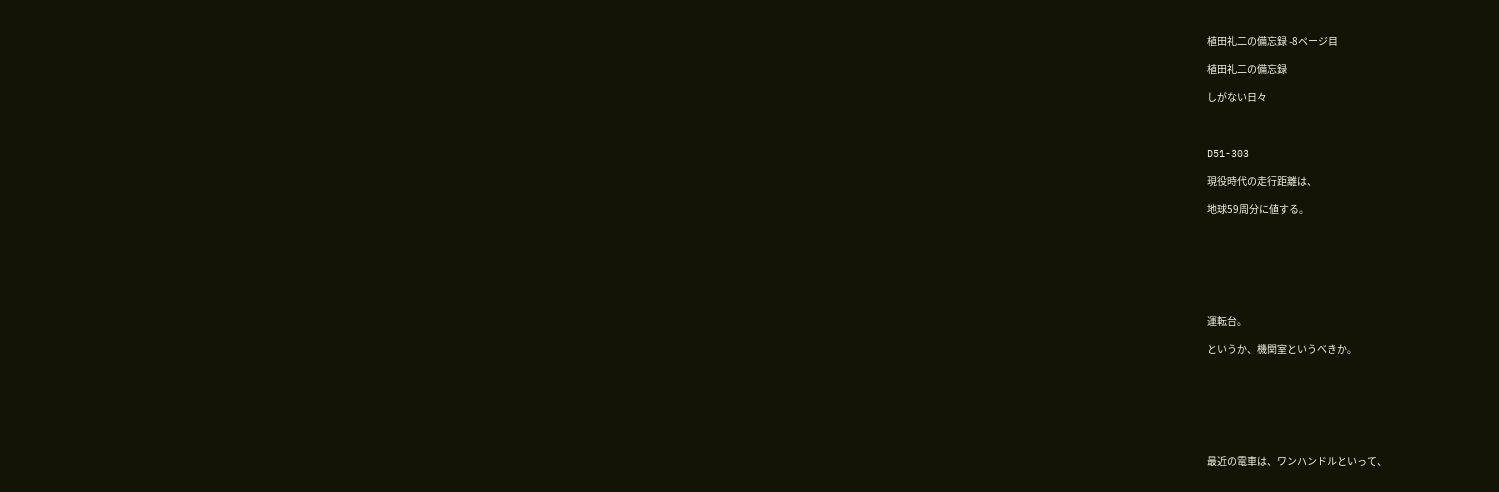植田礼二の備忘録 -8ページ目

植田礼二の備忘録

しがない日々



D51-303

現役時代の走行距離は、

地球59周分に値する。







運転台。

というか、機関室というべきか。







最近の電車は、ワンハンドルといって、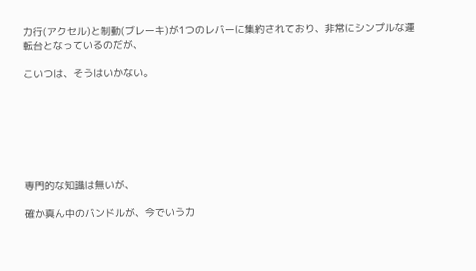力行(アクセル)と制動(ブレーキ)が1つのレバーに集約されており、非常にシンプルな運転台となっているのだが、

こいつは、そうはいかない。







専門的な知識は無いが、

確か真ん中のバンドルが、今でいう力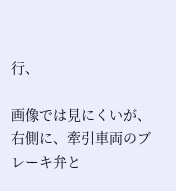行、

画像では見にくいが、右側に、牽引車両のブレーキ弁と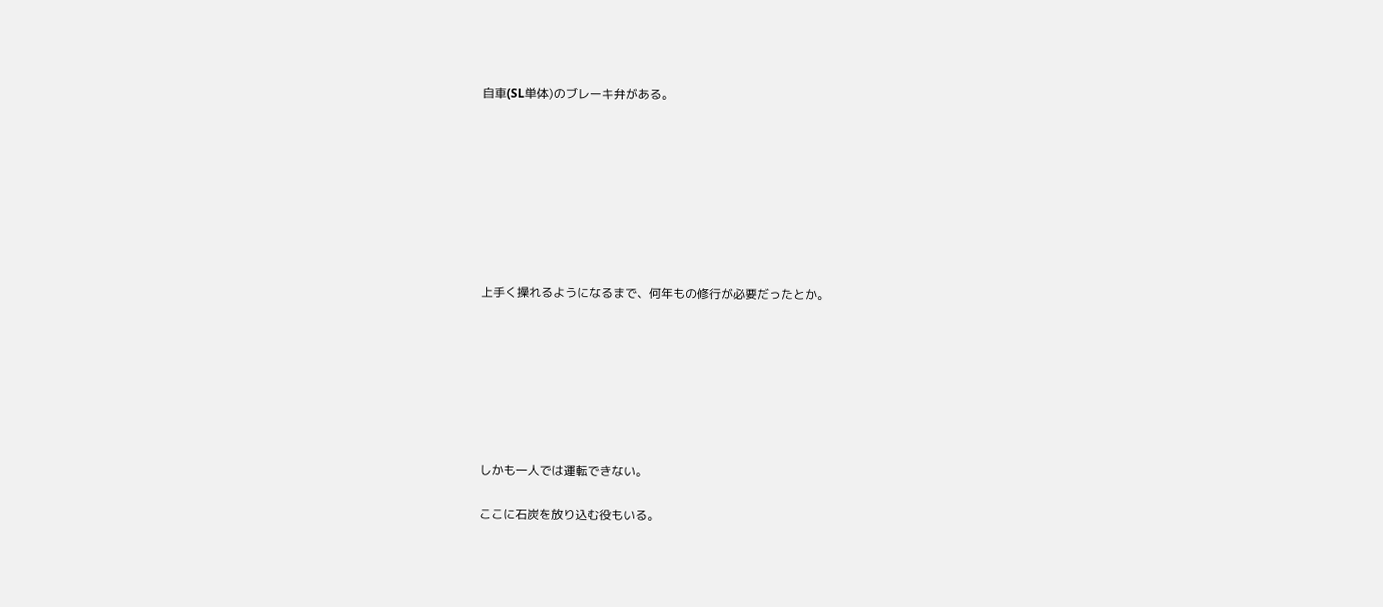自車(SL単体)のブレーキ弁がある。








上手く操れるようになるまで、何年もの修行が必要だったとか。







しかも一人では運転できない。

ここに石炭を放り込む役もいる。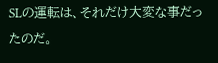SLの運転は、それだけ大変な事だったのだ。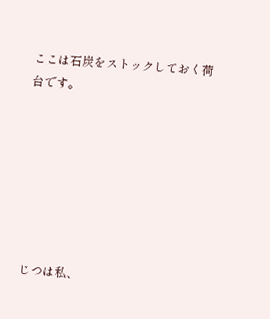ここは石炭をストックしておく荷台です。







じつは私、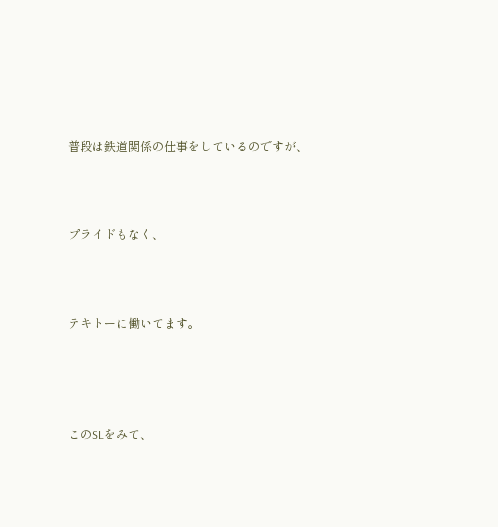普段は鉄道関係の仕事をしているのですが、



プライドもなく、



テキトーに働いてます。




このSLをみて、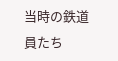当時の鉄道員たち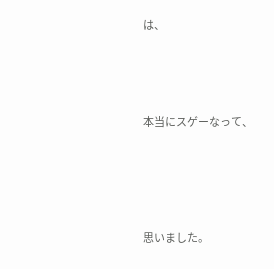は、




本当にスゲーなって、





思いました。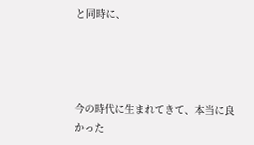と同時に、




今の時代に生まれてきて、本当に良かった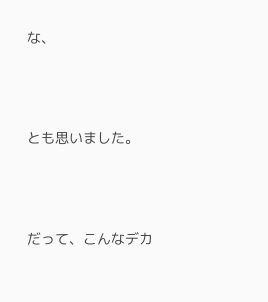な、




とも思いました。




だって、こんなデカ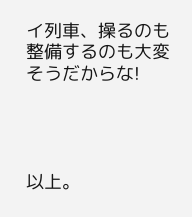イ列車、操るのも整備するのも大変そうだからな!




以上。